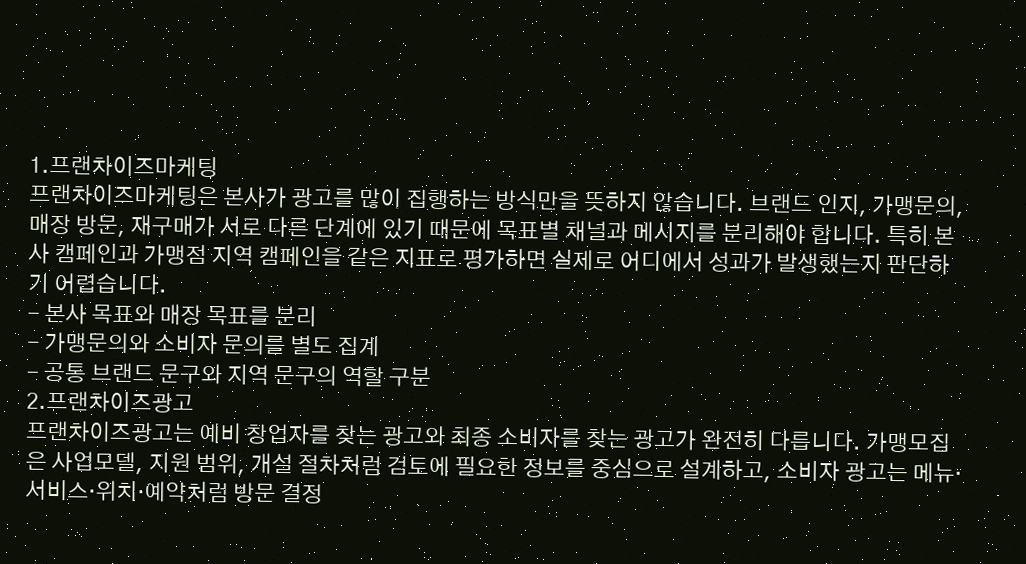1.프랜차이즈마케팅
프랜차이즈마케팅은 본사가 광고를 많이 집행하는 방식만을 뜻하지 않습니다. 브랜드 인지, 가맹문의, 매장 방문, 재구매가 서로 다른 단계에 있기 때문에 목표별 채널과 메시지를 분리해야 합니다. 특히 본사 캠페인과 가맹점 지역 캠페인을 같은 지표로 평가하면 실제로 어디에서 성과가 발생했는지 판단하기 어렵습니다.
- 본사 목표와 매장 목표를 분리
- 가맹문의와 소비자 문의를 별도 집계
- 공통 브랜드 문구와 지역 문구의 역할 구분
2.프랜차이즈광고
프랜차이즈광고는 예비 창업자를 찾는 광고와 최종 소비자를 찾는 광고가 완전히 다릅니다. 가맹모집은 사업모델, 지원 범위, 개설 절차처럼 검토에 필요한 정보를 중심으로 설계하고, 소비자 광고는 메뉴·서비스·위치·예약처럼 방문 결정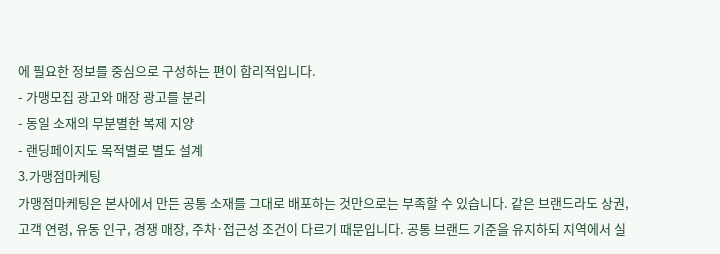에 필요한 정보를 중심으로 구성하는 편이 합리적입니다.
- 가맹모집 광고와 매장 광고를 분리
- 동일 소재의 무분별한 복제 지양
- 랜딩페이지도 목적별로 별도 설계
3.가맹점마케팅
가맹점마케팅은 본사에서 만든 공통 소재를 그대로 배포하는 것만으로는 부족할 수 있습니다. 같은 브랜드라도 상권, 고객 연령, 유동 인구, 경쟁 매장, 주차·접근성 조건이 다르기 때문입니다. 공통 브랜드 기준을 유지하되 지역에서 실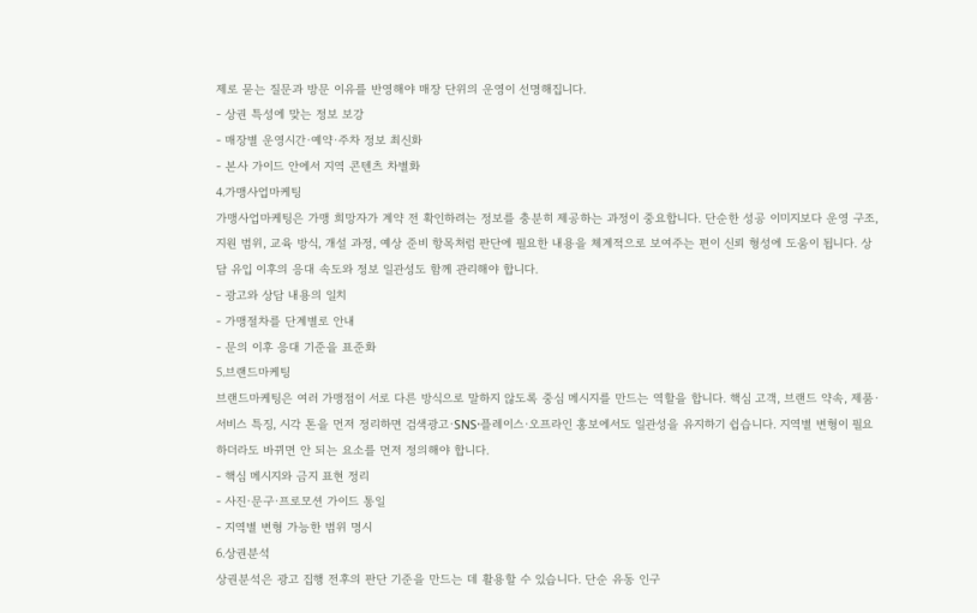제로 묻는 질문과 방문 이유를 반영해야 매장 단위의 운영이 선명해집니다.
- 상권 특성에 맞는 정보 보강
- 매장별 운영시간·예약·주차 정보 최신화
- 본사 가이드 안에서 지역 콘텐츠 차별화
4.가맹사업마케팅
가맹사업마케팅은 가맹 희망자가 계약 전 확인하려는 정보를 충분히 제공하는 과정이 중요합니다. 단순한 성공 이미지보다 운영 구조, 지원 범위, 교육 방식, 개설 과정, 예상 준비 항목처럼 판단에 필요한 내용을 체계적으로 보여주는 편이 신뢰 형성에 도움이 됩니다. 상담 유입 이후의 응대 속도와 정보 일관성도 함께 관리해야 합니다.
- 광고와 상담 내용의 일치
- 가맹절차를 단계별로 안내
- 문의 이후 응대 기준을 표준화
5.브랜드마케팅
브랜드마케팅은 여러 가맹점이 서로 다른 방식으로 말하지 않도록 중심 메시지를 만드는 역할을 합니다. 핵심 고객, 브랜드 약속, 제품·서비스 특징, 시각 톤을 먼저 정리하면 검색광고·SNS·플레이스·오프라인 홍보에서도 일관성을 유지하기 쉽습니다. 지역별 변형이 필요하더라도 바뀌면 안 되는 요소를 먼저 정의해야 합니다.
- 핵심 메시지와 금지 표현 정리
- 사진·문구·프로모션 가이드 통일
- 지역별 변형 가능한 범위 명시
6.상권분석
상권분석은 광고 집행 전후의 판단 기준을 만드는 데 활용할 수 있습니다. 단순 유동 인구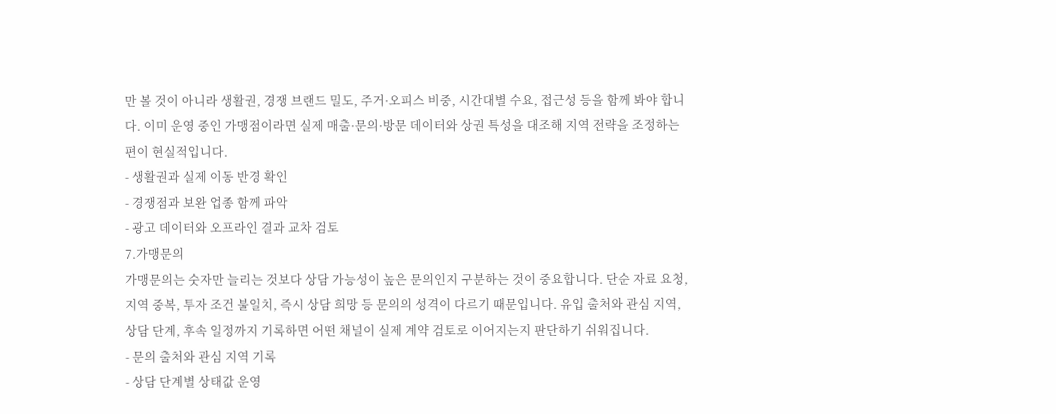만 볼 것이 아니라 생활권, 경쟁 브랜드 밀도, 주거·오피스 비중, 시간대별 수요, 접근성 등을 함께 봐야 합니다. 이미 운영 중인 가맹점이라면 실제 매출·문의·방문 데이터와 상권 특성을 대조해 지역 전략을 조정하는 편이 현실적입니다.
- 생활권과 실제 이동 반경 확인
- 경쟁점과 보완 업종 함께 파악
- 광고 데이터와 오프라인 결과 교차 검토
7.가맹문의
가맹문의는 숫자만 늘리는 것보다 상담 가능성이 높은 문의인지 구분하는 것이 중요합니다. 단순 자료 요청, 지역 중복, 투자 조건 불일치, 즉시 상담 희망 등 문의의 성격이 다르기 때문입니다. 유입 출처와 관심 지역, 상담 단계, 후속 일정까지 기록하면 어떤 채널이 실제 계약 검토로 이어지는지 판단하기 쉬워집니다.
- 문의 출처와 관심 지역 기록
- 상담 단계별 상태값 운영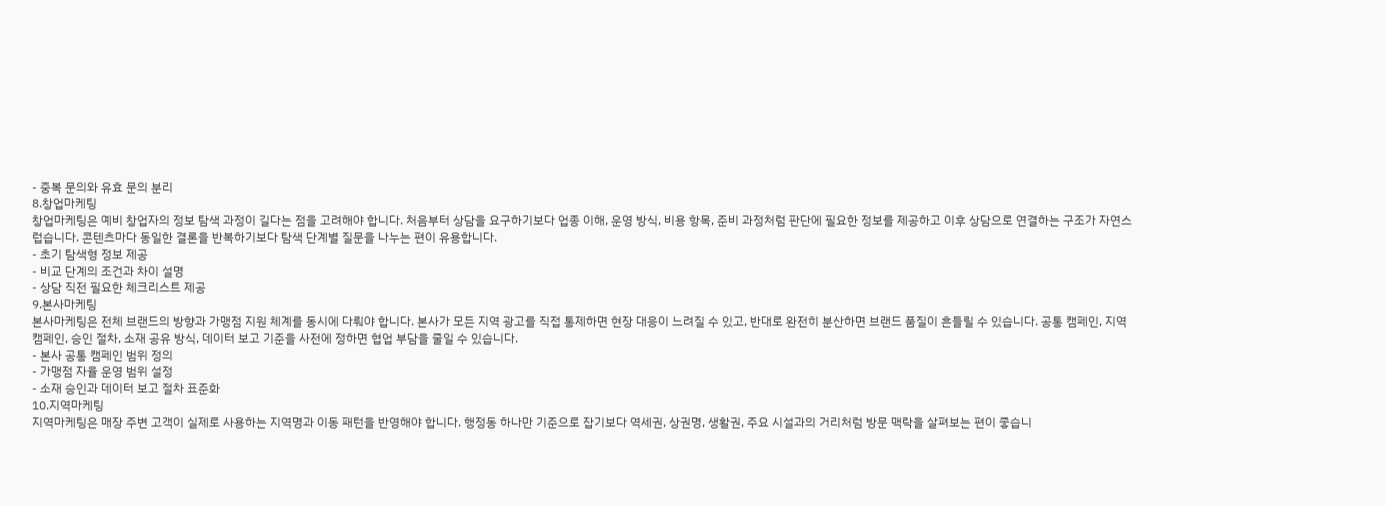- 중복 문의와 유효 문의 분리
8.창업마케팅
창업마케팅은 예비 창업자의 정보 탐색 과정이 길다는 점을 고려해야 합니다. 처음부터 상담을 요구하기보다 업종 이해, 운영 방식, 비용 항목, 준비 과정처럼 판단에 필요한 정보를 제공하고 이후 상담으로 연결하는 구조가 자연스럽습니다. 콘텐츠마다 동일한 결론을 반복하기보다 탐색 단계별 질문을 나누는 편이 유용합니다.
- 초기 탐색형 정보 제공
- 비교 단계의 조건과 차이 설명
- 상담 직전 필요한 체크리스트 제공
9.본사마케팅
본사마케팅은 전체 브랜드의 방향과 가맹점 지원 체계를 동시에 다뤄야 합니다. 본사가 모든 지역 광고를 직접 통제하면 현장 대응이 느려질 수 있고, 반대로 완전히 분산하면 브랜드 품질이 흔들릴 수 있습니다. 공통 캠페인, 지역 캠페인, 승인 절차, 소재 공유 방식, 데이터 보고 기준을 사전에 정하면 협업 부담을 줄일 수 있습니다.
- 본사 공통 캠페인 범위 정의
- 가맹점 자율 운영 범위 설정
- 소재 승인과 데이터 보고 절차 표준화
10.지역마케팅
지역마케팅은 매장 주변 고객이 실제로 사용하는 지역명과 이동 패턴을 반영해야 합니다. 행정동 하나만 기준으로 잡기보다 역세권, 상권명, 생활권, 주요 시설과의 거리처럼 방문 맥락을 살펴보는 편이 좋습니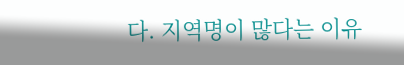다. 지역명이 많다는 이유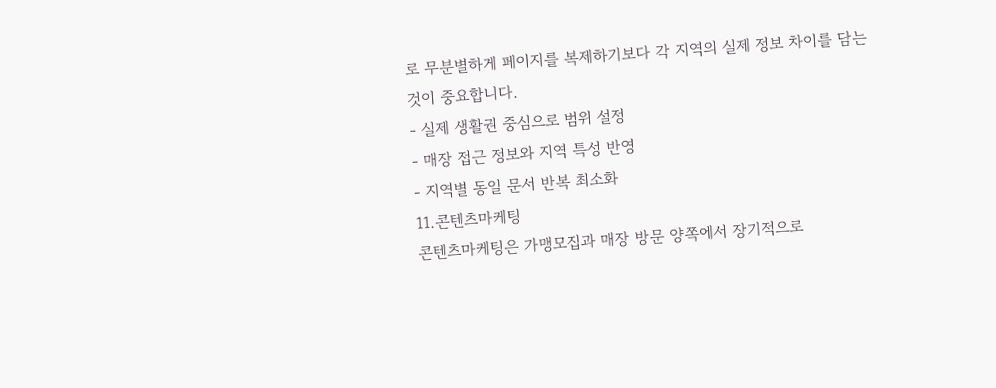로 무분별하게 페이지를 복제하기보다 각 지역의 실제 정보 차이를 담는 것이 중요합니다.
- 실제 생활권 중심으로 범위 설정
- 매장 접근 정보와 지역 특성 반영
- 지역별 동일 문서 반복 최소화
11.콘텐츠마케팅
콘텐츠마케팅은 가맹모집과 매장 방문 양쪽에서 장기적으로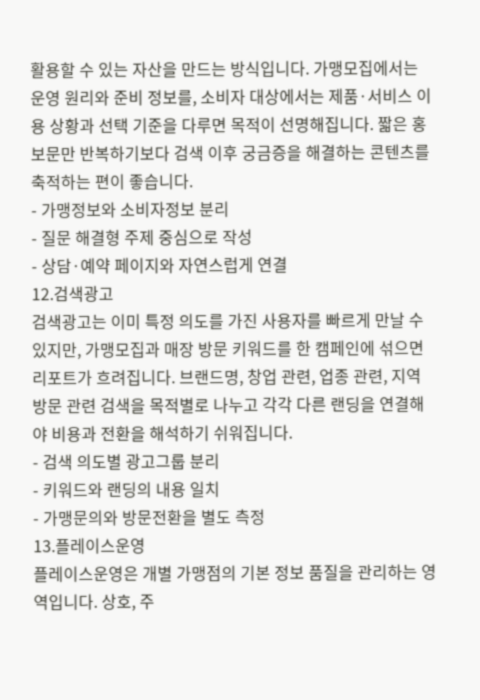활용할 수 있는 자산을 만드는 방식입니다. 가맹모집에서는 운영 원리와 준비 정보를, 소비자 대상에서는 제품·서비스 이용 상황과 선택 기준을 다루면 목적이 선명해집니다. 짧은 홍보문만 반복하기보다 검색 이후 궁금증을 해결하는 콘텐츠를 축적하는 편이 좋습니다.
- 가맹정보와 소비자정보 분리
- 질문 해결형 주제 중심으로 작성
- 상담·예약 페이지와 자연스럽게 연결
12.검색광고
검색광고는 이미 특정 의도를 가진 사용자를 빠르게 만날 수 있지만, 가맹모집과 매장 방문 키워드를 한 캠페인에 섞으면 리포트가 흐려집니다. 브랜드명, 창업 관련, 업종 관련, 지역 방문 관련 검색을 목적별로 나누고 각각 다른 랜딩을 연결해야 비용과 전환을 해석하기 쉬워집니다.
- 검색 의도별 광고그룹 분리
- 키워드와 랜딩의 내용 일치
- 가맹문의와 방문전환을 별도 측정
13.플레이스운영
플레이스운영은 개별 가맹점의 기본 정보 품질을 관리하는 영역입니다. 상호, 주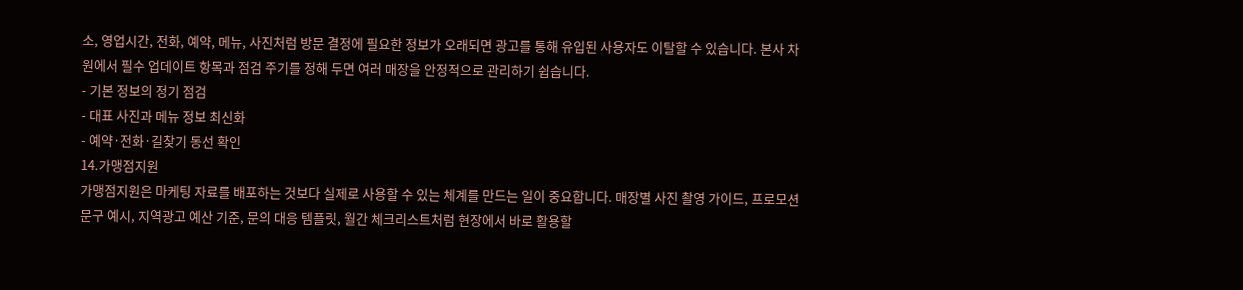소, 영업시간, 전화, 예약, 메뉴, 사진처럼 방문 결정에 필요한 정보가 오래되면 광고를 통해 유입된 사용자도 이탈할 수 있습니다. 본사 차원에서 필수 업데이트 항목과 점검 주기를 정해 두면 여러 매장을 안정적으로 관리하기 쉽습니다.
- 기본 정보의 정기 점검
- 대표 사진과 메뉴 정보 최신화
- 예약·전화·길찾기 동선 확인
14.가맹점지원
가맹점지원은 마케팅 자료를 배포하는 것보다 실제로 사용할 수 있는 체계를 만드는 일이 중요합니다. 매장별 사진 촬영 가이드, 프로모션 문구 예시, 지역광고 예산 기준, 문의 대응 템플릿, 월간 체크리스트처럼 현장에서 바로 활용할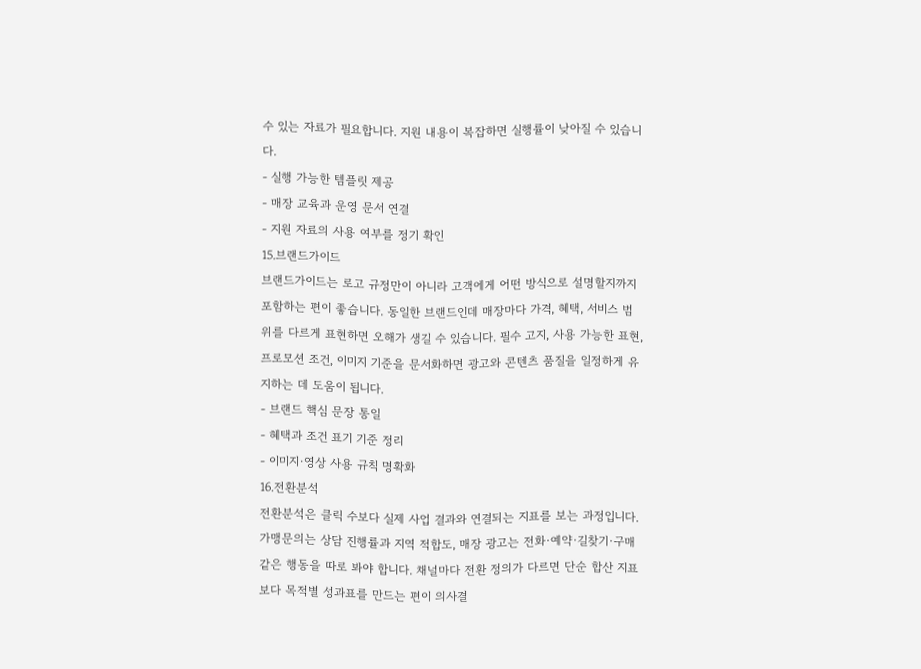수 있는 자료가 필요합니다. 지원 내용이 복잡하면 실행률이 낮아질 수 있습니다.
- 실행 가능한 템플릿 제공
- 매장 교육과 운영 문서 연결
- 지원 자료의 사용 여부를 정기 확인
15.브랜드가이드
브랜드가이드는 로고 규정만이 아니라 고객에게 어떤 방식으로 설명할지까지 포함하는 편이 좋습니다. 동일한 브랜드인데 매장마다 가격, 혜택, 서비스 범위를 다르게 표현하면 오해가 생길 수 있습니다. 필수 고지, 사용 가능한 표현, 프로모션 조건, 이미지 기준을 문서화하면 광고와 콘텐츠 품질을 일정하게 유지하는 데 도움이 됩니다.
- 브랜드 핵심 문장 통일
- 혜택과 조건 표기 기준 정리
- 이미지·영상 사용 규칙 명확화
16.전환분석
전환분석은 클릭 수보다 실제 사업 결과와 연결되는 지표를 보는 과정입니다. 가맹문의는 상담 진행률과 지역 적합도, 매장 광고는 전화·예약·길찾기·구매 같은 행동을 따로 봐야 합니다. 채널마다 전환 정의가 다르면 단순 합산 지표보다 목적별 성과표를 만드는 편이 의사결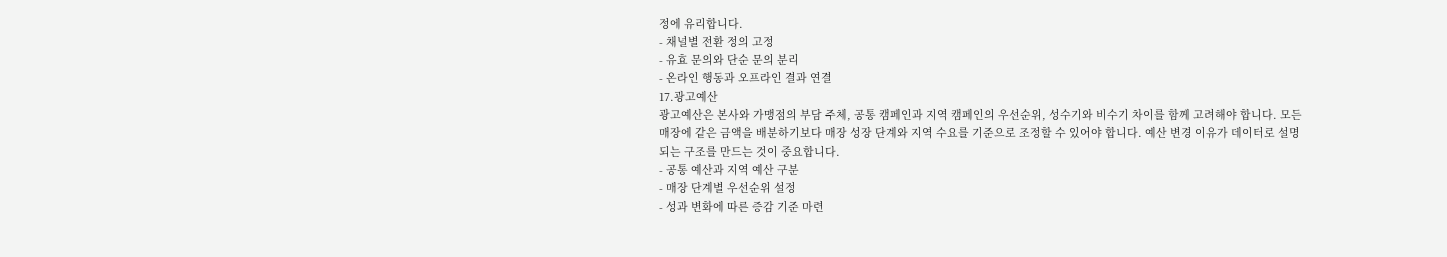정에 유리합니다.
- 채널별 전환 정의 고정
- 유효 문의와 단순 문의 분리
- 온라인 행동과 오프라인 결과 연결
17.광고예산
광고예산은 본사와 가맹점의 부담 주체, 공통 캠페인과 지역 캠페인의 우선순위, 성수기와 비수기 차이를 함께 고려해야 합니다. 모든 매장에 같은 금액을 배분하기보다 매장 성장 단계와 지역 수요를 기준으로 조정할 수 있어야 합니다. 예산 변경 이유가 데이터로 설명되는 구조를 만드는 것이 중요합니다.
- 공통 예산과 지역 예산 구분
- 매장 단계별 우선순위 설정
- 성과 변화에 따른 증감 기준 마련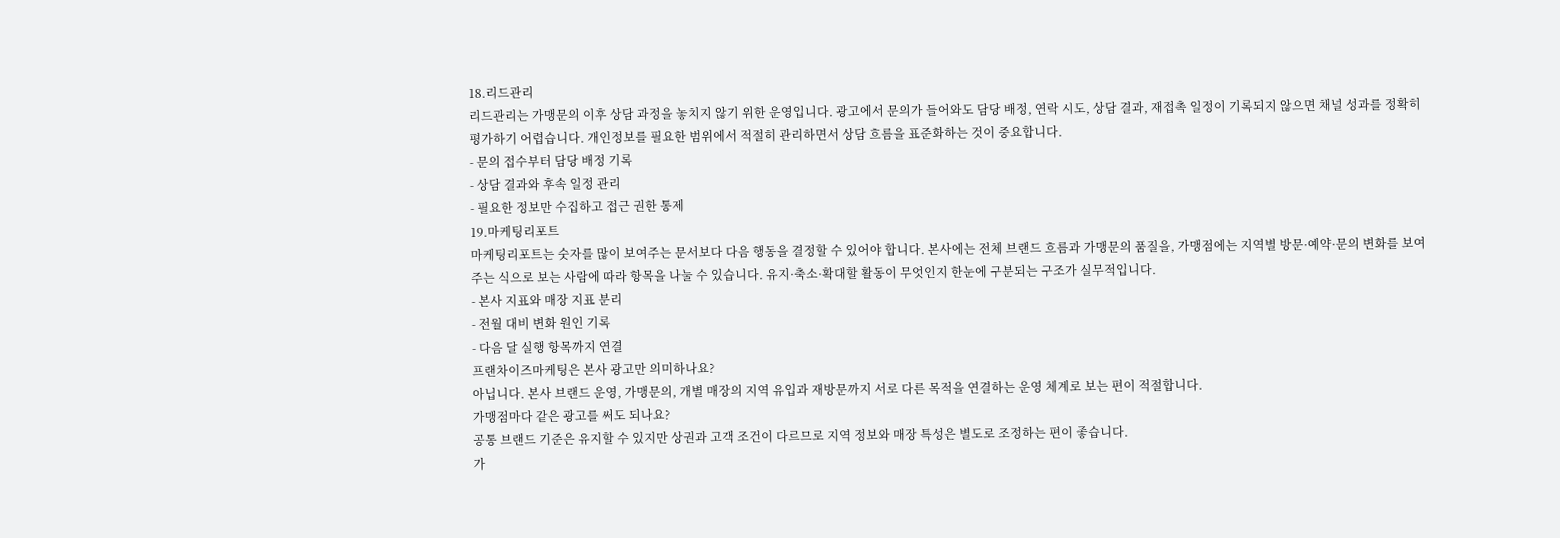18.리드관리
리드관리는 가맹문의 이후 상담 과정을 놓치지 않기 위한 운영입니다. 광고에서 문의가 들어와도 담당 배정, 연락 시도, 상담 결과, 재접촉 일정이 기록되지 않으면 채널 성과를 정확히 평가하기 어렵습니다. 개인정보를 필요한 범위에서 적절히 관리하면서 상담 흐름을 표준화하는 것이 중요합니다.
- 문의 접수부터 담당 배정 기록
- 상담 결과와 후속 일정 관리
- 필요한 정보만 수집하고 접근 권한 통제
19.마케팅리포트
마케팅리포트는 숫자를 많이 보여주는 문서보다 다음 행동을 결정할 수 있어야 합니다. 본사에는 전체 브랜드 흐름과 가맹문의 품질을, 가맹점에는 지역별 방문·예약·문의 변화를 보여주는 식으로 보는 사람에 따라 항목을 나눌 수 있습니다. 유지·축소·확대할 활동이 무엇인지 한눈에 구분되는 구조가 실무적입니다.
- 본사 지표와 매장 지표 분리
- 전월 대비 변화 원인 기록
- 다음 달 실행 항목까지 연결
프랜차이즈마케팅은 본사 광고만 의미하나요?
아닙니다. 본사 브랜드 운영, 가맹문의, 개별 매장의 지역 유입과 재방문까지 서로 다른 목적을 연결하는 운영 체계로 보는 편이 적절합니다.
가맹점마다 같은 광고를 써도 되나요?
공통 브랜드 기준은 유지할 수 있지만 상권과 고객 조건이 다르므로 지역 정보와 매장 특성은 별도로 조정하는 편이 좋습니다.
가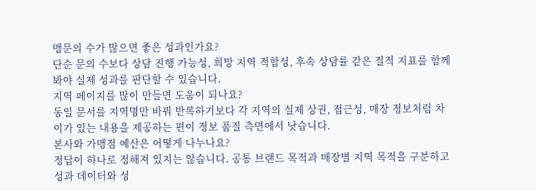맹문의 수가 많으면 좋은 성과인가요?
단순 문의 수보다 상담 진행 가능성, 희망 지역 적합성, 후속 상담률 같은 질적 지표를 함께 봐야 실제 성과를 판단할 수 있습니다.
지역 페이지를 많이 만들면 도움이 되나요?
동일 문서를 지역명만 바꿔 반복하기보다 각 지역의 실제 상권, 접근성, 매장 정보처럼 차이가 있는 내용을 제공하는 편이 정보 품질 측면에서 낫습니다.
본사와 가맹점 예산은 어떻게 나누나요?
정답이 하나로 정해져 있지는 않습니다. 공통 브랜드 목적과 매장별 지역 목적을 구분하고 성과 데이터와 성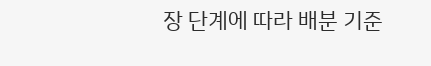장 단계에 따라 배분 기준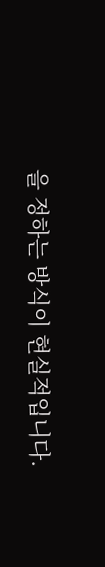을 정하는 방식이 현실적입니다.